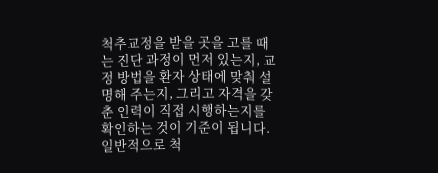척추교정을 받을 곳을 고를 때는 진단 과정이 먼저 있는지, 교정 방법을 환자 상태에 맞춰 설명해 주는지, 그리고 자격을 갖춘 인력이 직접 시행하는지를 확인하는 것이 기준이 됩니다. 일반적으로 척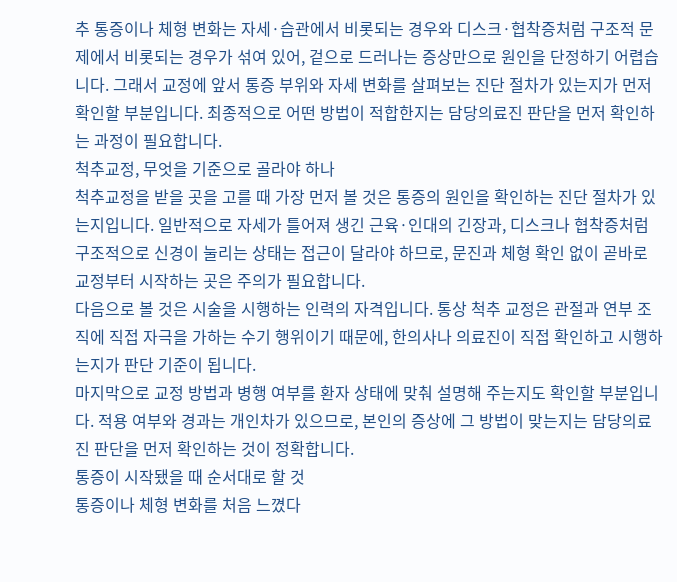추 통증이나 체형 변화는 자세·습관에서 비롯되는 경우와 디스크·협착증처럼 구조적 문제에서 비롯되는 경우가 섞여 있어, 겉으로 드러나는 증상만으로 원인을 단정하기 어렵습니다. 그래서 교정에 앞서 통증 부위와 자세 변화를 살펴보는 진단 절차가 있는지가 먼저 확인할 부분입니다. 최종적으로 어떤 방법이 적합한지는 담당의료진 판단을 먼저 확인하는 과정이 필요합니다.
척추교정, 무엇을 기준으로 골라야 하나
척추교정을 받을 곳을 고를 때 가장 먼저 볼 것은 통증의 원인을 확인하는 진단 절차가 있는지입니다. 일반적으로 자세가 틀어져 생긴 근육·인대의 긴장과, 디스크나 협착증처럼 구조적으로 신경이 눌리는 상태는 접근이 달라야 하므로, 문진과 체형 확인 없이 곧바로 교정부터 시작하는 곳은 주의가 필요합니다.
다음으로 볼 것은 시술을 시행하는 인력의 자격입니다. 통상 척추 교정은 관절과 연부 조직에 직접 자극을 가하는 수기 행위이기 때문에, 한의사나 의료진이 직접 확인하고 시행하는지가 판단 기준이 됩니다.
마지막으로 교정 방법과 병행 여부를 환자 상태에 맞춰 설명해 주는지도 확인할 부분입니다. 적용 여부와 경과는 개인차가 있으므로, 본인의 증상에 그 방법이 맞는지는 담당의료진 판단을 먼저 확인하는 것이 정확합니다.
통증이 시작됐을 때 순서대로 할 것
통증이나 체형 변화를 처음 느꼈다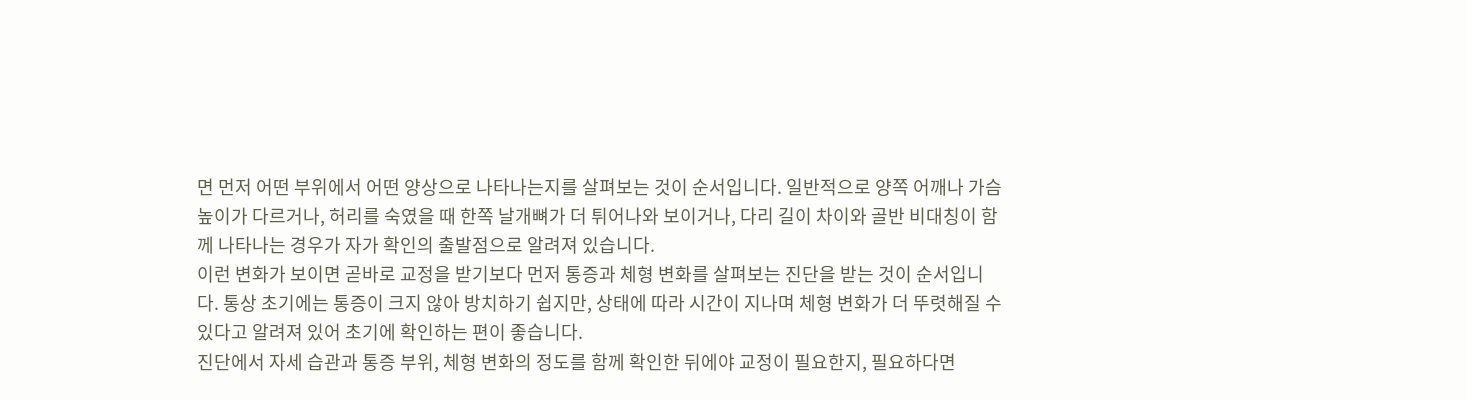면 먼저 어떤 부위에서 어떤 양상으로 나타나는지를 살펴보는 것이 순서입니다. 일반적으로 양쪽 어깨나 가슴 높이가 다르거나, 허리를 숙였을 때 한쪽 날개뼈가 더 튀어나와 보이거나, 다리 길이 차이와 골반 비대칭이 함께 나타나는 경우가 자가 확인의 출발점으로 알려져 있습니다.
이런 변화가 보이면 곧바로 교정을 받기보다 먼저 통증과 체형 변화를 살펴보는 진단을 받는 것이 순서입니다. 통상 초기에는 통증이 크지 않아 방치하기 쉽지만, 상태에 따라 시간이 지나며 체형 변화가 더 뚜렷해질 수 있다고 알려져 있어 초기에 확인하는 편이 좋습니다.
진단에서 자세 습관과 통증 부위, 체형 변화의 정도를 함께 확인한 뒤에야 교정이 필요한지, 필요하다면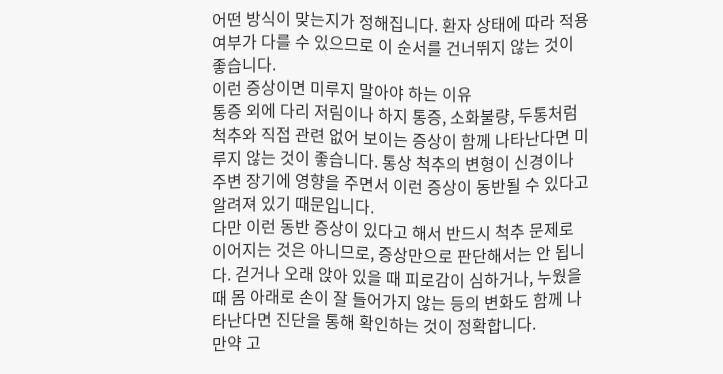어떤 방식이 맞는지가 정해집니다. 환자 상태에 따라 적용 여부가 다를 수 있으므로 이 순서를 건너뛰지 않는 것이 좋습니다.
이런 증상이면 미루지 말아야 하는 이유
통증 외에 다리 저림이나 하지 통증, 소화불량, 두통처럼 척추와 직접 관련 없어 보이는 증상이 함께 나타난다면 미루지 않는 것이 좋습니다. 통상 척추의 변형이 신경이나 주변 장기에 영향을 주면서 이런 증상이 동반될 수 있다고 알려져 있기 때문입니다.
다만 이런 동반 증상이 있다고 해서 반드시 척추 문제로 이어지는 것은 아니므로, 증상만으로 판단해서는 안 됩니다. 걷거나 오래 앉아 있을 때 피로감이 심하거나, 누웠을 때 몸 아래로 손이 잘 들어가지 않는 등의 변화도 함께 나타난다면 진단을 통해 확인하는 것이 정확합니다.
만약 고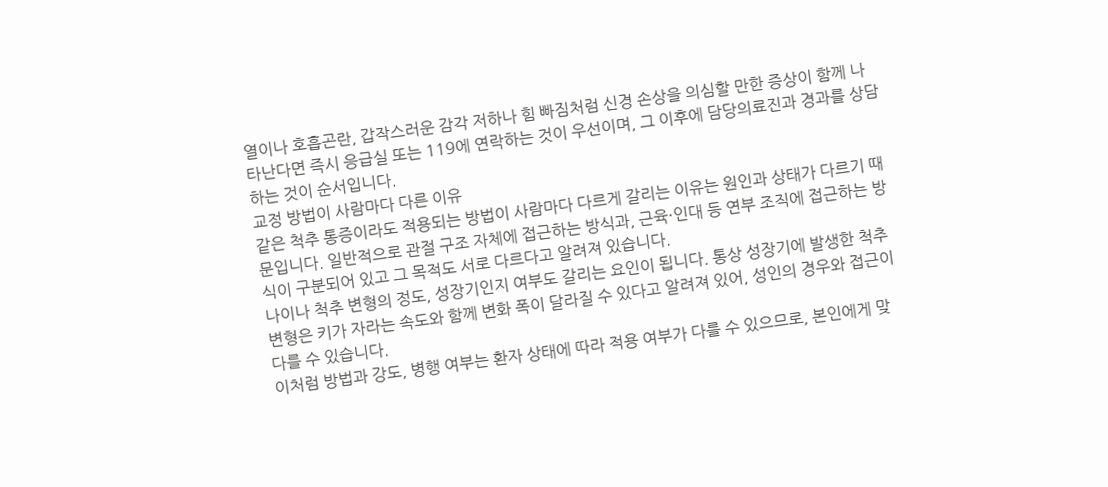열이나 호흡곤란, 갑작스러운 감각 저하나 힘 빠짐처럼 신경 손상을 의심할 만한 증상이 함께 나타난다면 즉시 응급실 또는 119에 연락하는 것이 우선이며, 그 이후에 담당의료진과 경과를 상담하는 것이 순서입니다.
교정 방법이 사람마다 다른 이유
같은 척추 통증이라도 적용되는 방법이 사람마다 다르게 갈리는 이유는 원인과 상태가 다르기 때문입니다. 일반적으로 관절 구조 자체에 접근하는 방식과, 근육·인대 등 연부 조직에 접근하는 방식이 구분되어 있고 그 목적도 서로 다르다고 알려져 있습니다.
나이나 척추 변형의 정도, 성장기인지 여부도 갈리는 요인이 됩니다. 통상 성장기에 발생한 척추 변형은 키가 자라는 속도와 함께 변화 폭이 달라질 수 있다고 알려져 있어, 성인의 경우와 접근이 다를 수 있습니다.
이처럼 방법과 강도, 병행 여부는 환자 상태에 따라 적용 여부가 다를 수 있으므로, 본인에게 맞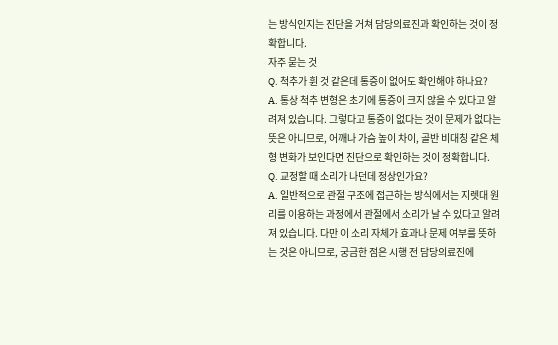는 방식인지는 진단을 거쳐 담당의료진과 확인하는 것이 정확합니다.
자주 묻는 것
Q. 척추가 휜 것 같은데 통증이 없어도 확인해야 하나요?
A. 통상 척추 변형은 초기에 통증이 크지 않을 수 있다고 알려져 있습니다. 그렇다고 통증이 없다는 것이 문제가 없다는 뜻은 아니므로, 어깨나 가슴 높이 차이, 골반 비대칭 같은 체형 변화가 보인다면 진단으로 확인하는 것이 정확합니다.
Q. 교정할 때 소리가 나던데 정상인가요?
A. 일반적으로 관절 구조에 접근하는 방식에서는 지렛대 원리를 이용하는 과정에서 관절에서 소리가 날 수 있다고 알려져 있습니다. 다만 이 소리 자체가 효과나 문제 여부를 뜻하는 것은 아니므로, 궁금한 점은 시행 전 담당의료진에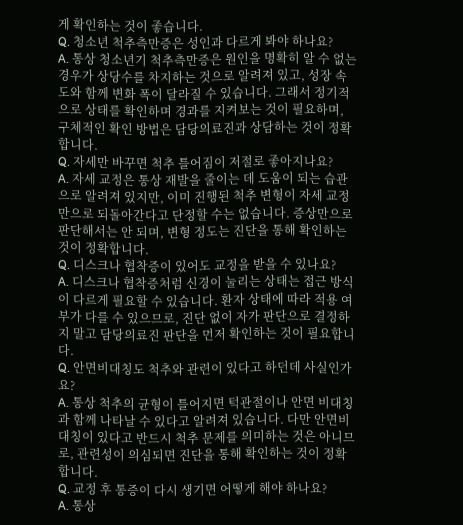게 확인하는 것이 좋습니다.
Q. 청소년 척추측만증은 성인과 다르게 봐야 하나요?
A. 통상 청소년기 척추측만증은 원인을 명확히 알 수 없는 경우가 상당수를 차지하는 것으로 알려져 있고, 성장 속도와 함께 변화 폭이 달라질 수 있습니다. 그래서 정기적으로 상태를 확인하며 경과를 지켜보는 것이 필요하며, 구체적인 확인 방법은 담당의료진과 상담하는 것이 정확합니다.
Q. 자세만 바꾸면 척추 틀어짐이 저절로 좋아지나요?
A. 자세 교정은 통상 재발을 줄이는 데 도움이 되는 습관으로 알려져 있지만, 이미 진행된 척추 변형이 자세 교정만으로 되돌아간다고 단정할 수는 없습니다. 증상만으로 판단해서는 안 되며, 변형 정도는 진단을 통해 확인하는 것이 정확합니다.
Q. 디스크나 협착증이 있어도 교정을 받을 수 있나요?
A. 디스크나 협착증처럼 신경이 눌리는 상태는 접근 방식이 다르게 필요할 수 있습니다. 환자 상태에 따라 적용 여부가 다를 수 있으므로, 진단 없이 자가 판단으로 결정하지 말고 담당의료진 판단을 먼저 확인하는 것이 필요합니다.
Q. 안면비대칭도 척추와 관련이 있다고 하던데 사실인가요?
A. 통상 척추의 균형이 틀어지면 턱관절이나 안면 비대칭과 함께 나타날 수 있다고 알려져 있습니다. 다만 안면비대칭이 있다고 반드시 척추 문제를 의미하는 것은 아니므로, 관련성이 의심되면 진단을 통해 확인하는 것이 정확합니다.
Q. 교정 후 통증이 다시 생기면 어떻게 해야 하나요?
A. 통상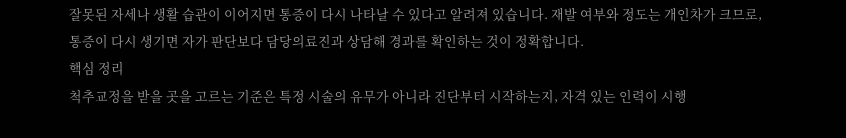잘못된 자세나 생활 습관이 이어지면 통증이 다시 나타날 수 있다고 알려져 있습니다. 재발 여부와 정도는 개인차가 크므로, 통증이 다시 생기면 자가 판단보다 담당의료진과 상담해 경과를 확인하는 것이 정확합니다.
핵심 정리
척추교정을 받을 곳을 고르는 기준은 특정 시술의 유무가 아니라 진단부터 시작하는지, 자격 있는 인력이 시행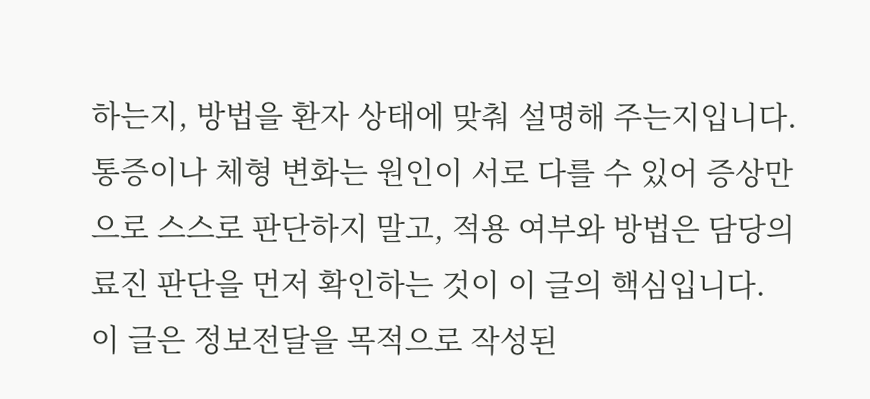하는지, 방법을 환자 상태에 맞춰 설명해 주는지입니다. 통증이나 체형 변화는 원인이 서로 다를 수 있어 증상만으로 스스로 판단하지 말고, 적용 여부와 방법은 담당의료진 판단을 먼저 확인하는 것이 이 글의 핵심입니다.
이 글은 정보전달을 목적으로 작성된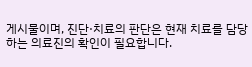게시물이며, 진단·치료의 판단은 현재 치료를 담당하는 의료진의 확인이 필요합니다.